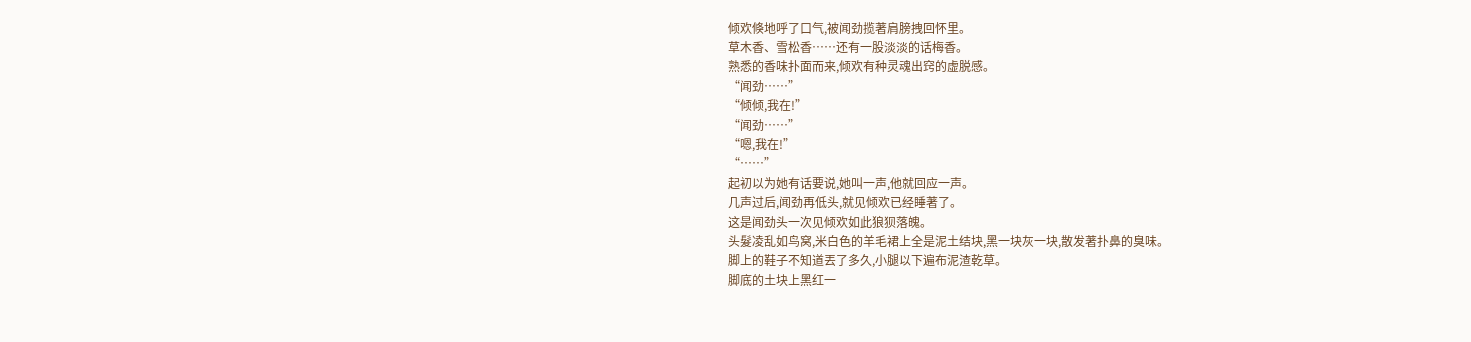倾欢倏地呼了口气,被闻劲揽著肩膀拽回怀里。
草木香、雪松香……还有一股淡淡的话梅香。
熟悉的香味扑面而来,倾欢有种灵魂出窍的虚脱感。
“闻劲……”
“倾倾,我在!”
“闻劲……”
“嗯,我在!”
“……”
起初以为她有话要说,她叫一声,他就回应一声。
几声过后,闻劲再低头,就见倾欢已经睡著了。
这是闻劲头一次见倾欢如此狼狈落魄。
头髮凌乱如鸟窝,米白色的羊毛裙上全是泥土结块,黑一块灰一块,散发著扑鼻的臭味。
脚上的鞋子不知道丟了多久,小腿以下遍布泥渣乾草。
脚底的土块上黑红一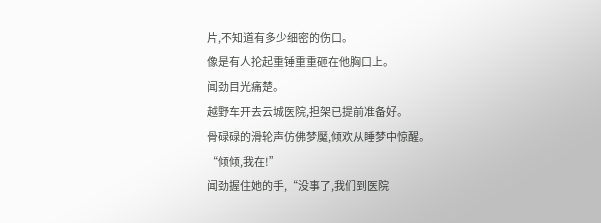片,不知道有多少细密的伤口。
像是有人抡起重锤重重砸在他胸口上。
闻劲目光痛楚。
越野车开去云城医院,担架已提前准备好。
骨碌碌的滑轮声仿佛梦魘,倾欢从睡梦中惊醒。
“倾倾,我在!”
闻劲握住她的手,“没事了,我们到医院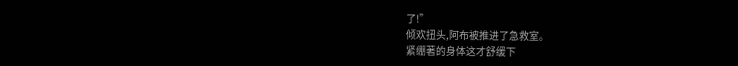了!”
倾欢扭头,阿布被推进了急救室。
紧绷著的身体这才舒缓下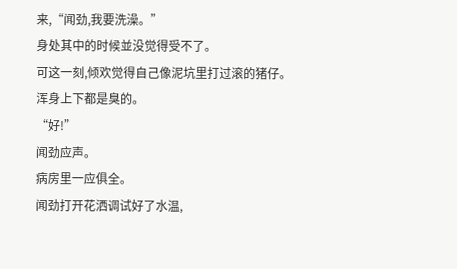来,“闻劲,我要洗澡。”
身处其中的时候並没觉得受不了。
可这一刻,倾欢觉得自己像泥坑里打过滚的猪仔。
浑身上下都是臭的。
“好!”
闻劲应声。
病房里一应俱全。
闻劲打开花洒调试好了水温,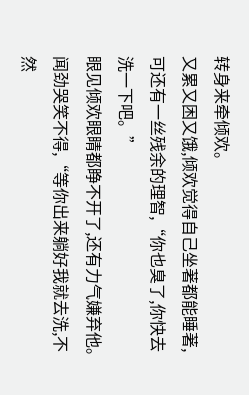转身来牵倾欢。
又累又困又饿,倾欢觉得自己坐著都能睡著,可还有一丝残余的理智,“你也臭了,你快去洗一下吧。”
眼见倾欢眼睛都睁不开了,还有力气嫌弃他。
闻劲哭笑不得,“等你出来躺好我就去洗,不然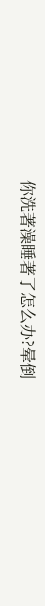你洗著澡睡著了怎么办?晕倒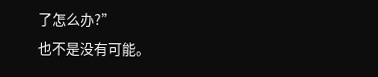了怎么办?”
也不是没有可能。